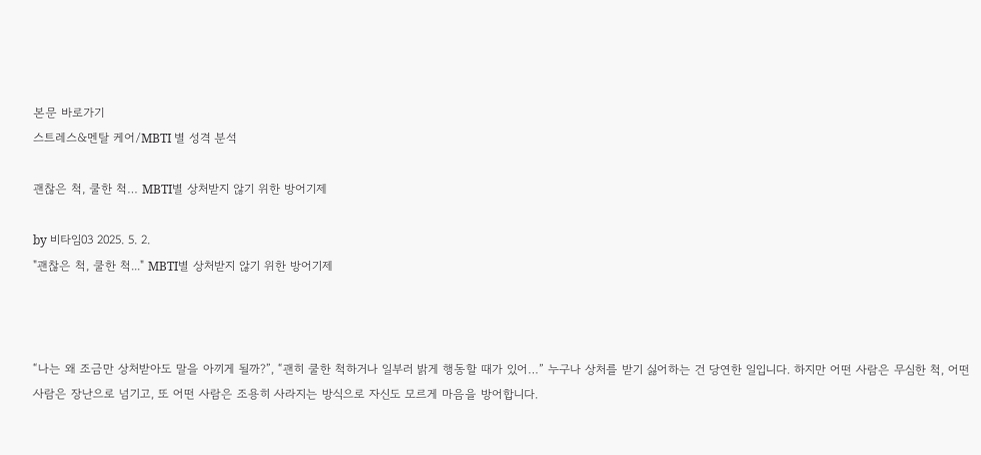본문 바로가기
스트레스&멘탈 케어/MBTI 별 성격 분석

괜찮은 척, 쿨한 척… MBTI별 상처받지 않기 위한 방어기제

by 비타임03 2025. 5. 2.
"괜찮은 척, 쿨한 척..." MBTI별 상처받지 않기 위한 방어기제



“나는 왜 조금만 상처받아도 말을 아끼게 될까?”, “괜히 쿨한 척하거나 일부러 밝게 행동할 때가 있어…” 누구나 상처를 받기 싫어하는 건 당연한 일입니다. 하지만 어떤 사람은 무심한 척, 어떤 사람은 장난으로 넘기고, 또 어떤 사람은 조용히 사라지는 방식으로 자신도 모르게 마음을 방어합니다.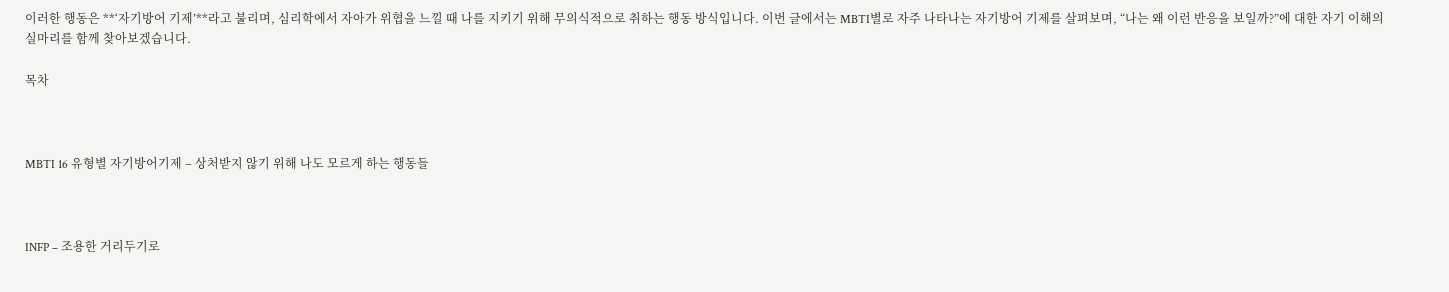이러한 행동은 **‘자기방어 기제’**라고 불리며, 심리학에서 자아가 위협을 느낄 때 나를 지키기 위해 무의식적으로 취하는 행동 방식입니다. 이번 글에서는 MBTI별로 자주 나타나는 자기방어 기제를 살펴보며, “나는 왜 이런 반응을 보일까?”에 대한 자기 이해의 실마리를 함께 찾아보겠습니다.

목차



MBTI 16 유형별 자기방어기제 – 상처받지 않기 위해 나도 모르게 하는 행동들



INFP – 조용한 거리두기로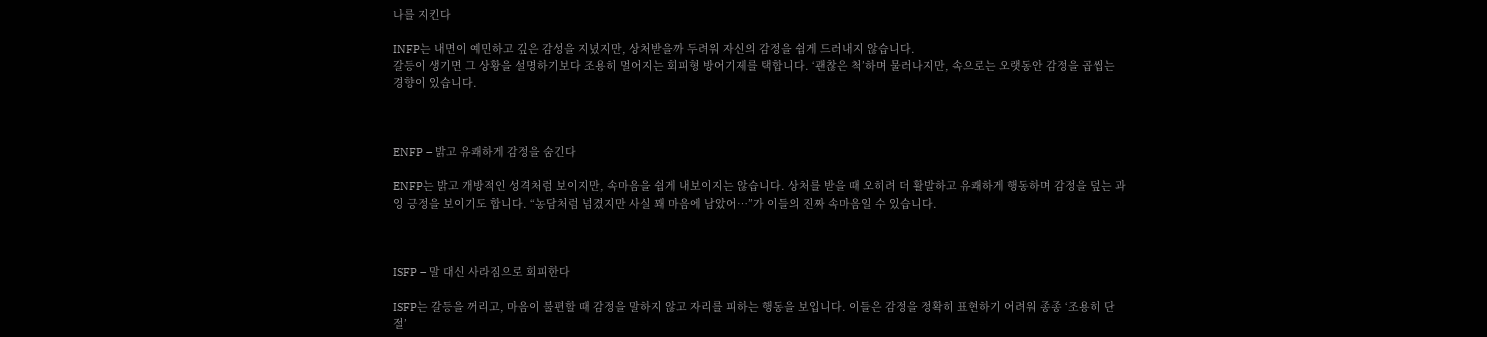나를 지킨다

INFP는 내면이 예민하고 깊은 감성을 지녔지만, 상처받을까 두려워 자신의 감정을 쉽게 드러내지 않습니다.
갈등이 생기면 그 상황을 설명하기보다 조용히 멀어지는 회피형 방어기제를 택합니다. ‘괜찮은 척’하며 물러나지만, 속으로는 오랫동안 감정을 곱씹는 경향이 있습니다.



ENFP – 밝고 유쾌하게 감정을 숨긴다

ENFP는 밝고 개방적인 성격처럼 보이지만, 속마음을 쉽게 내보이지는 않습니다. 상처를 받을 때 오히려 더 활발하고 유쾌하게 행동하며 감정을 덮는 과잉 긍정을 보이기도 합니다. “농담처럼 넘겼지만 사실 꽤 마음에 남았어…”가 이들의 진짜 속마음일 수 있습니다.



ISFP – 말 대신 사라짐으로 회피한다

ISFP는 갈등을 꺼리고, 마음이 불편할 때 감정을 말하지 않고 자리를 피하는 행동을 보입니다. 이들은 감정을 정확히 표현하기 어려워 종종 ‘조용히 단절’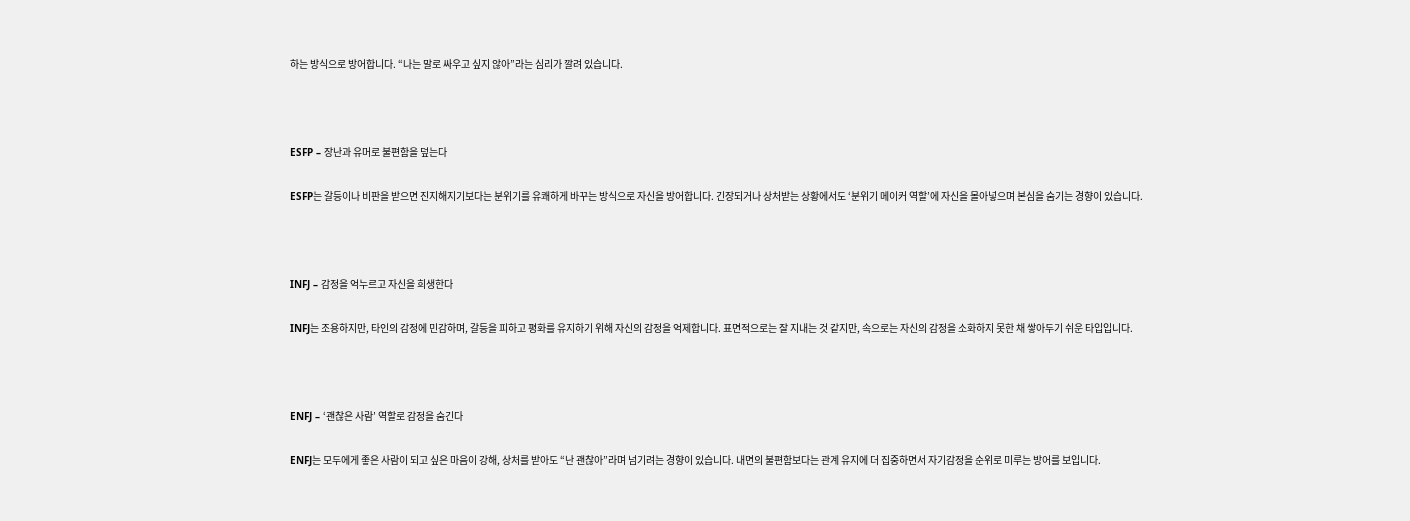하는 방식으로 방어합니다. “나는 말로 싸우고 싶지 않아”라는 심리가 깔려 있습니다.



ESFP – 장난과 유머로 불편함을 덮는다

ESFP는 갈등이나 비판을 받으면 진지해지기보다는 분위기를 유쾌하게 바꾸는 방식으로 자신을 방어합니다. 긴장되거나 상처받는 상황에서도 ‘분위기 메이커 역할’에 자신을 몰아넣으며 본심을 숨기는 경향이 있습니다.



INFJ – 감정을 억누르고 자신을 희생한다

INFJ는 조용하지만, 타인의 감정에 민감하며, 갈등을 피하고 평화를 유지하기 위해 자신의 감정을 억제합니다. 표면적으로는 잘 지내는 것 같지만, 속으로는 자신의 감정을 소화하지 못한 채 쌓아두기 쉬운 타입입니다.



ENFJ – ‘괜찮은 사람’ 역할로 감정을 숨긴다

ENFJ는 모두에게 좋은 사람이 되고 싶은 마음이 강해, 상처를 받아도 “난 괜찮아”라며 넘기려는 경향이 있습니다. 내면의 불편함보다는 관계 유지에 더 집중하면서 자기감정을 순위로 미루는 방어를 보입니다.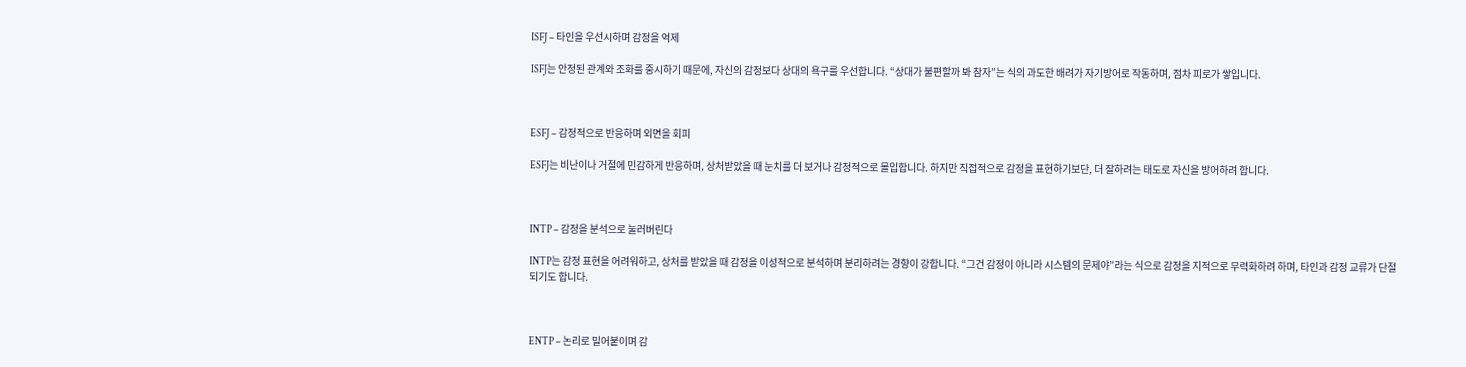ISFJ – 타인을 우선시하며 감정을 억제

ISFJ는 안정된 관계와 조화를 중시하기 때문에, 자신의 감정보다 상대의 욕구를 우선합니다. “상대가 불편할까 봐 참자”는 식의 과도한 배려가 자기방어로 작동하며, 점차 피로가 쌓입니다.



ESFJ – 감정적으로 반응하며 외면을 회피

ESFJ는 비난이나 거절에 민감하게 반응하며, 상처받았을 때 눈치를 더 보거나 감정적으로 몰입합니다. 하지만 직접적으로 감정을 표현하기보단, 더 잘하려는 태도로 자신을 방어하려 합니다.



INTP – 감정을 분석으로 눌러버린다

INTP는 감정 표현을 어려워하고, 상처를 받았을 때 감정을 이성적으로 분석하며 분리하려는 경향이 강합니다. “그건 감정이 아니라 시스템의 문제야”라는 식으로 감정을 지적으로 무력화하려 하며, 타인과 감정 교류가 단절되기도 합니다.



ENTP – 논리로 밀어붙이며 감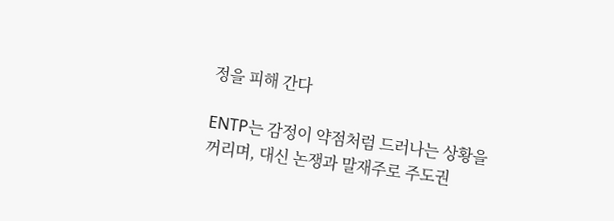정을 피해 간다

ENTP는 감정이 약점처럼 드러나는 상황을 꺼리며, 대신 논쟁과 말재주로 주도권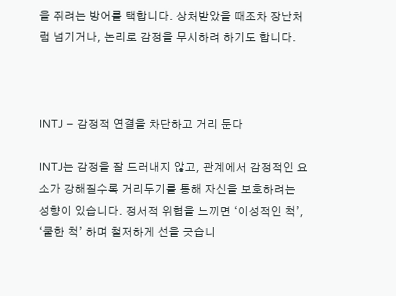을 쥐려는 방어를 택합니다. 상처받았을 때조차 장난처럼 넘기거나, 논리로 감정을 무시하려 하기도 합니다.



INTJ – 감정적 연결을 차단하고 거리 둔다

INTJ는 감정을 잘 드러내지 않고, 관계에서 감정적인 요소가 강해질수록 거리두기를 통해 자신을 보호하려는 성향이 있습니다. 정서적 위협을 느끼면 ‘이성적인 척’, ‘쿨한 척’ 하며 철저하게 선을 긋습니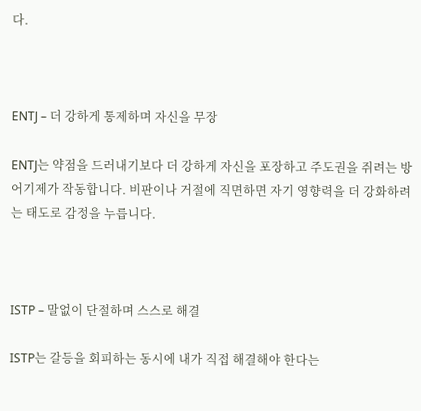다.



ENTJ – 더 강하게 통제하며 자신을 무장

ENTJ는 약점을 드러내기보다 더 강하게 자신을 포장하고 주도권을 쥐려는 방어기제가 작동합니다. 비판이나 거절에 직면하면 자기 영향력을 더 강화하려는 태도로 감정을 누릅니다.



ISTP – 말없이 단절하며 스스로 해결

ISTP는 갈등을 회피하는 동시에 내가 직접 해결해야 한다는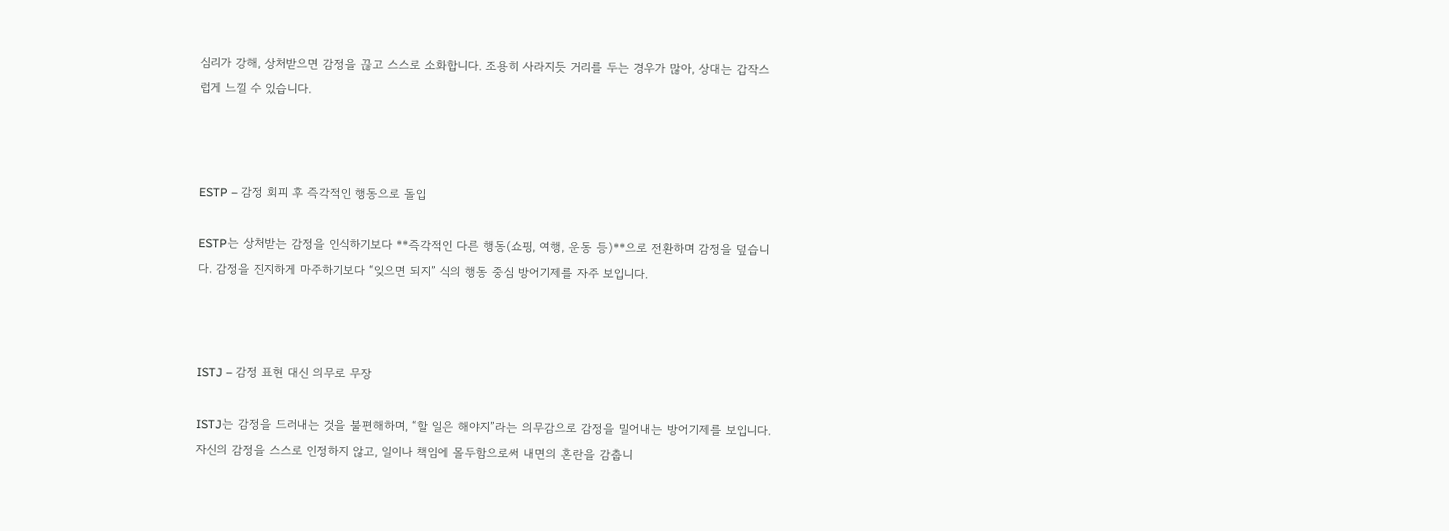심리가 강해, 상처받으면 감정을 끊고 스스로 소화합니다. 조용히 사라지듯 거리를 두는 경우가 많아, 상대는 갑작스럽게 느낄 수 있습니다.



ESTP – 감정 회피 후 즉각적인 행동으로 돌입

ESTP는 상처받는 감정을 인식하기보다 **즉각적인 다른 행동(쇼핑, 여행, 운동 등)**으로 전환하며 감정을 덮습니다. 감정을 진지하게 마주하기보다 “잊으면 되지” 식의 행동 중심 방어기제를 자주 보입니다.



ISTJ – 감정 표현 대신 의무로 무장

ISTJ는 감정을 드러내는 것을 불편해하며, “할 일은 해야지”라는 의무감으로 감정을 밀어내는 방어기제를 보입니다. 자신의 감정을 스스로 인정하지 않고, 일이나 책임에 몰두함으로써 내면의 혼란을 감춥니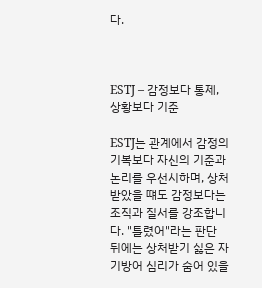다.



ESTJ – 감정보다 통제, 상황보다 기준

ESTJ는 관계에서 감정의 기복보다 자신의 기준과 논리를 우선시하며, 상처받았을 떄도 감정보다는 조직과 질서를 강조합니다. "틀렸어"라는 판단 뒤에는 상처받기 싫은 자기방어 심리가 숨어 있을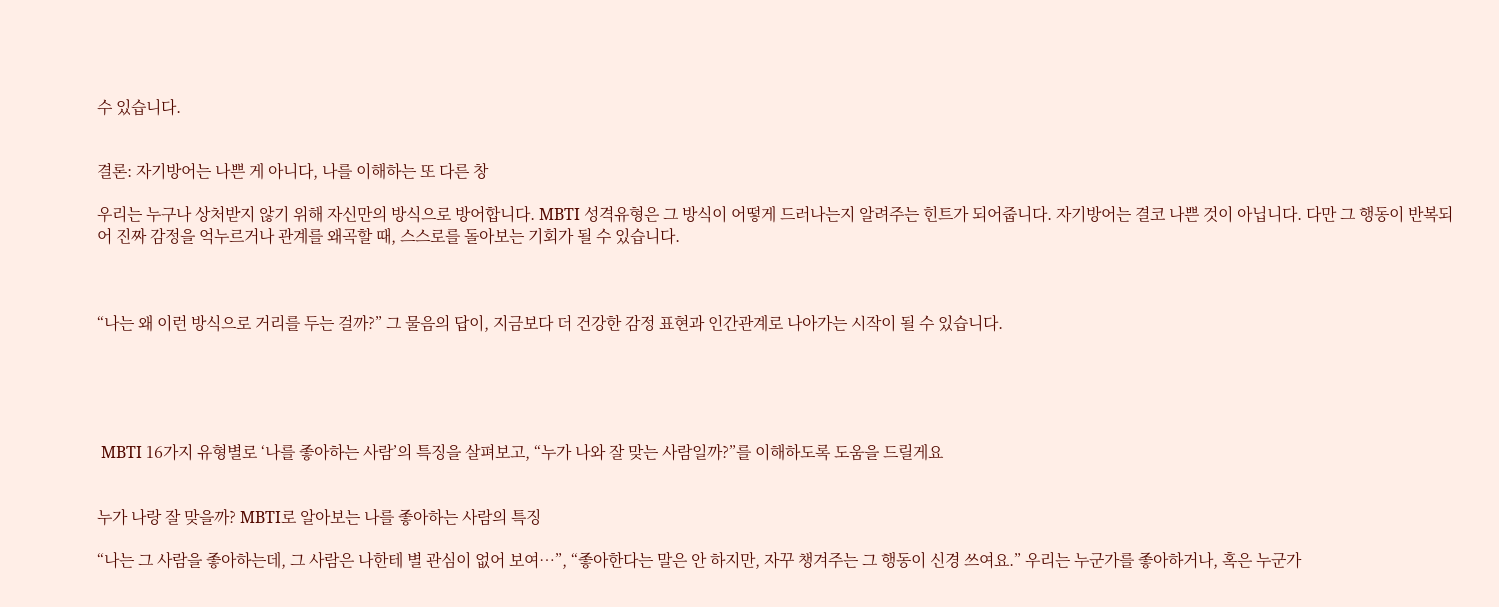수 있습니다.


결론: 자기방어는 나쁜 게 아니다, 나를 이해하는 또 다른 창

우리는 누구나 상처받지 않기 위해 자신만의 방식으로 방어합니다. MBTI 성격유형은 그 방식이 어떻게 드러나는지 알려주는 힌트가 되어줍니다. 자기방어는 결코 나쁜 것이 아닙니다. 다만 그 행동이 반복되어 진짜 감정을 억누르거나 관계를 왜곡할 때, 스스로를 돌아보는 기회가 될 수 있습니다.



“나는 왜 이런 방식으로 거리를 두는 걸까?” 그 물음의 답이, 지금보다 더 건강한 감정 표현과 인간관계로 나아가는 시작이 될 수 있습니다.





 MBTI 16가지 유형별로 ‘나를 좋아하는 사람’의 특징을 살펴보고, “누가 나와 잘 맞는 사람일까?”를 이해하도록 도움을 드릴게요


누가 나랑 잘 맞을까? MBTI로 알아보는 나를 좋아하는 사람의 특징

“나는 그 사람을 좋아하는데, 그 사람은 나한테 별 관심이 없어 보여…”, “좋아한다는 말은 안 하지만, 자꾸 챙겨주는 그 행동이 신경 쓰여요.” 우리는 누군가를 좋아하거나, 혹은 누군가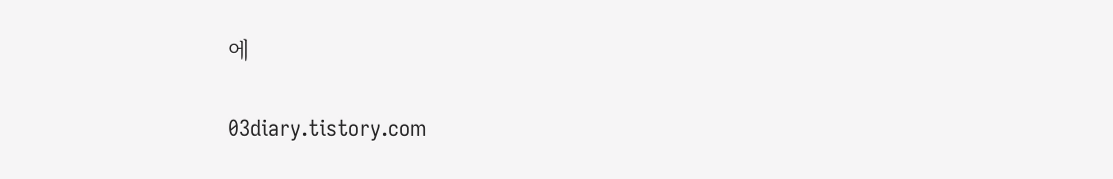에

03diary.tistory.com